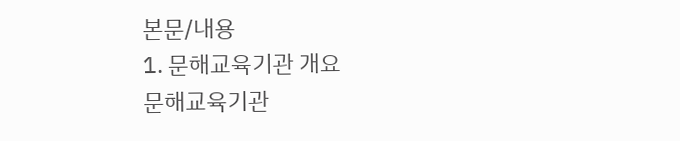본문/내용
1. 문해교육기관 개요
문해교육기관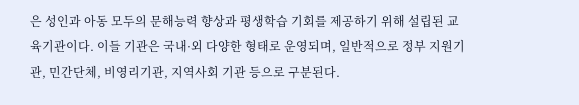은 성인과 아동 모두의 문해능력 향상과 평생학습 기회를 제공하기 위해 설립된 교육기관이다. 이들 기관은 국내·외 다양한 형태로 운영되며, 일반적으로 정부 지원기관, 민간단체, 비영리기관, 지역사회 기관 등으로 구분된다.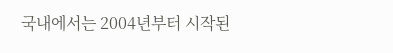국내에서는 2004년부터 시작된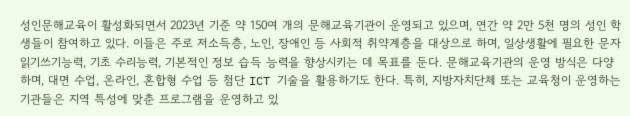성인문해교육이 활성화되면서 2023년 기준 약 150여 개의 문해교육기관이 운영되고 있으며, 연간 약 2만 5천 명의 성인 학생들이 참여하고 있다. 이들은 주로 저소득층, 노인, 장애인 등 사회적 취약계층을 대상으로 하며, 일상생활에 필요한 문자 읽기쓰기능력, 기초 수리능력, 기본적인 정보 습득 능력을 향상시키는 데 목표를 둔다. 문해교육기관의 운영 방식은 다양하며, 대면 수업, 온라인, 혼합형 수업 등 첨단 ICT 기술을 활용하기도 한다. 특히, 지방자치단체 또는 교육청이 운영하는 기관들은 지역 특성에 맞춘 프로그램을 운영하고 있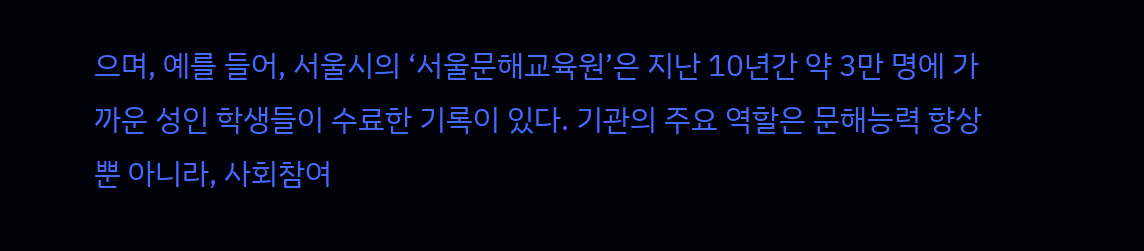으며, 예를 들어, 서울시의 ‘서울문해교육원’은 지난 10년간 약 3만 명에 가까운 성인 학생들이 수료한 기록이 있다. 기관의 주요 역할은 문해능력 향상뿐 아니라, 사회참여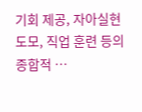기회 제공, 자아실현 도모, 직업 훈련 등의 종합적 …